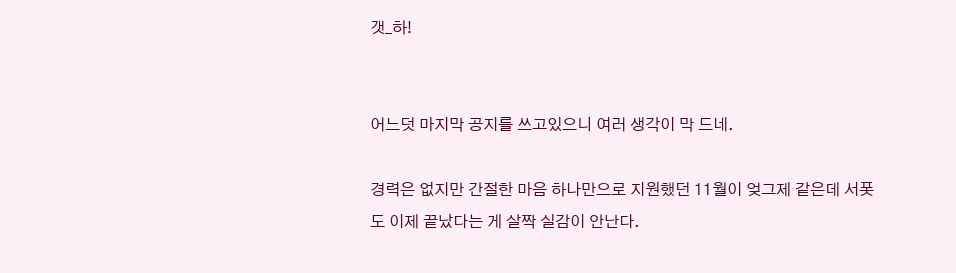갯_하!


어느덧 마지막 공지를 쓰고있으니 여러 생각이 막 드네.

경력은 없지만 간절한 마음 하나만으로 지원했던 11월이 엊그제 같은데 서폿도 이제 끝났다는 게 살짝 실감이 안난다.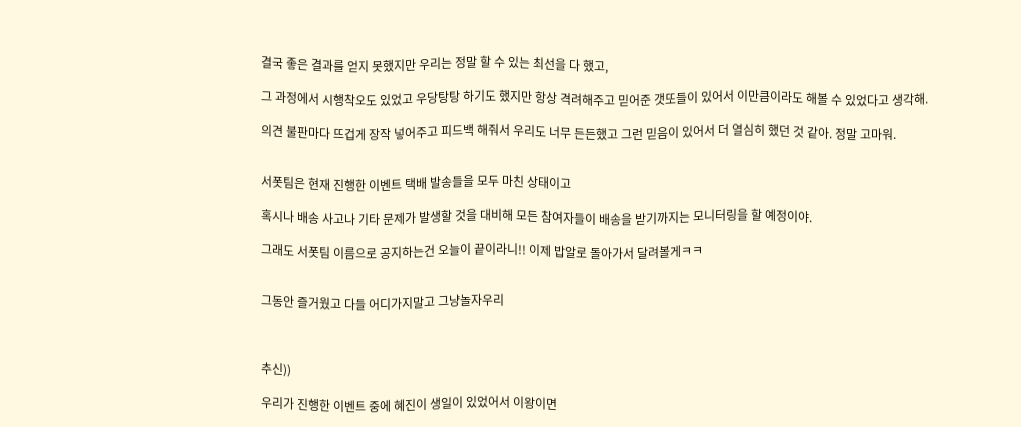결국 좋은 결과를 얻지 못했지만 우리는 정말 할 수 있는 최선을 다 했고,

그 과정에서 시행착오도 있었고 우당탕탕 하기도 했지만 항상 격려해주고 믿어준 갯또들이 있어서 이만큼이라도 해볼 수 있었다고 생각해.

의견 불판마다 뜨겁게 장작 넣어주고 피드백 해줘서 우리도 너무 든든했고 그런 믿음이 있어서 더 열심히 했던 것 같아. 정말 고마워.


서폿팀은 현재 진행한 이벤트 택배 발송들을 모두 마친 상태이고

혹시나 배송 사고나 기타 문제가 발생할 것을 대비해 모든 참여자들이 배송을 받기까지는 모니터링을 할 예정이야.

그래도 서폿팀 이름으로 공지하는건 오늘이 끝이라니!! 이제 밥알로 돌아가서 달려볼게ㅋㅋ


그동안 즐거웠고 다들 어디가지말고 그냥놀자우리



추신))

우리가 진행한 이벤트 중에 혜진이 생일이 있었어서 이왕이면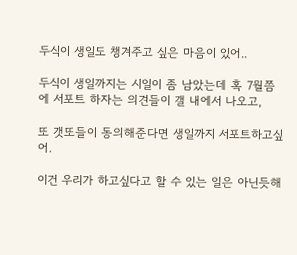두식이 생일도 챙겨주고 싶은 마음이 있어..

두식이 생일까지는 시일이 좀 남았는데 혹 7월쯤에 서포트 하자는 의견들이 갤 내에서 나오고,

또 갯또들이 동의해준다면 생일까지 서포트하고싶어.

이건 우리가 하고싶다고 할 수 있는 일은 아닌듯해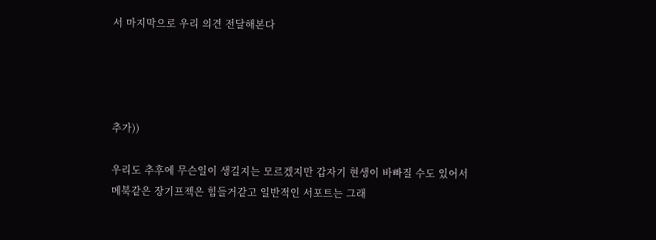서 마지막으로 우리 의견 전달해본다




추가))

우리도 추후에 무슨일이 생길지는 모르겠지만 갑자기 현생이 바빠질 수도 있어서 메북같은 장기프젝은 힘들거같고 일반적인 서포트는 그래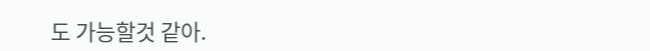도 가능할것 같아.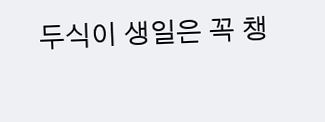두식이 생일은 꼭 챙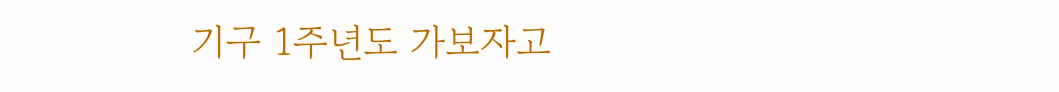기구 1주년도 가보자고